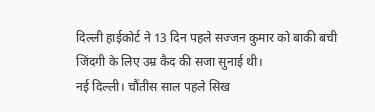दिल्‍ली हाईकोर्ट ने 13 दिन पहले सज्‍जन कुमार को बाकी बची जिंदगी के लिए उम्र कैद की सजा सुनाई थी।
नई दिल्ली। चौंतीस साल पहले सिख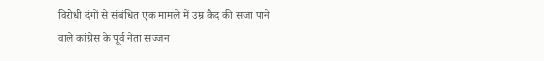विरोधी दंगों से संबंधित एक मामले में उम्र कैद की सजा पाने वाले कांग्रेस के पूर्व नेता सज्जन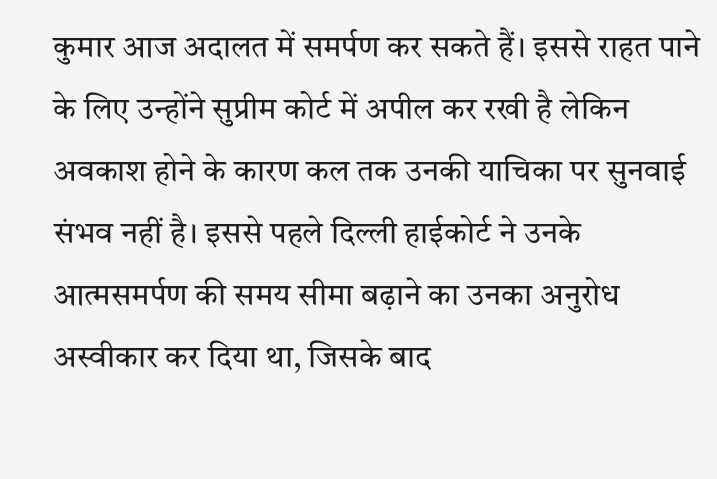कुमार आज अदालत में समर्पण कर सकते हैं। इससे राहत पाने के लिए उन्होंने सुप्रीम कोर्ट में अपील कर रखी है लेकिन अवकाश होने के कारण कल तक उनकी याचिका पर सुनवाई संभव नहीं है। इससे पहले दिल्ली हाईकोर्ट ने उनके आत्मसमर्पण की समय सीमा बढ़ाने का उनका अनुरोध अस्वीकार कर दिया था, जिसके बाद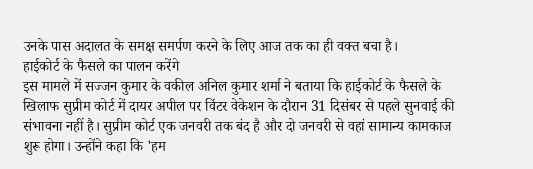उनके पास अदालत के समक्ष समर्पण करने के लिए आज तक का ही वक्त बचा है।
हाईकोर्ट के फैसले का पालन करेंगे
इस मामले में सज्जन कुमार के वकील अनिल कुमार शर्मा ने बताया कि हाईकोर्ट के फैसले के खिलाफ सुप्रीम कोर्ट में दायर अपील पर विंटर वेकेशन के दौरान 31 दिसंबर से पहले सुनवाई की संभावना नहीं है। सुप्रीम कोर्ट एक जनवरी तक बंद है और दो जनवरी से वहां सामान्य कामकाज शुरू होगा। उन्होंने कहा कि 'हम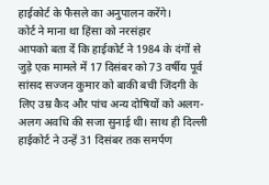हाईकोर्ट के फैसले का अनुपालन करेंगे।
कोर्ट ने माना था हिंसा को नरसंहार
आपको बता दें कि हाईकोर्ट ने 1984 के दंगों से जुड़े एक मामले में 17 दिसंबर को 73 वर्षीय पूर्व सांसद सज्जन कुमार को बाकी बची जिंदगी के लिए उम्र कैद और पांच अन्य दोषियों को अलग-अलग अवधि की सजा सुनाई थी। साथ ही दिल्ली हाईकोर्ट ने उन्हें 31 दिसंबर तक समर्पण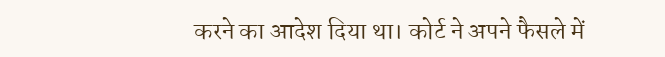करने का आदेश दिया था। कोर्ट ने अपने फैसले में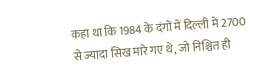कहा था कि 1984 के दंगों में दिल्ली में 2700 से ज्यादा सिख मारे गए थे, जो निश्चित ही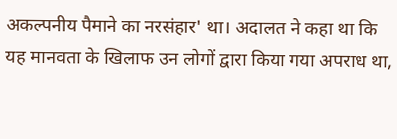अकल्पनीय पैमाने का नरसंहार' था। अदालत ने कहा था कि यह मानवता के खिलाफ उन लोगों द्वारा किया गया अपराध था,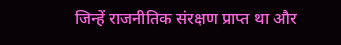जिन्हें राजनीतिक संरक्षण प्राप्त था और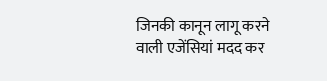जिनकी कानून लागू करने वाली एजेंसियां मदद कर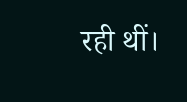रही थीं।